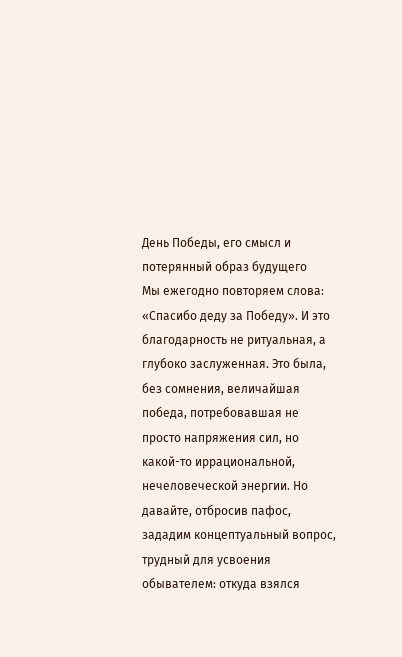День Победы, его смысл и потерянный образ будущего
Мы ежегодно повторяем слова: «Спасибо деду за Победу». И это благодарность не ритуальная, а глубоко заслуженная. Это была, без сомнения, величайшая победа, потребовавшая не просто напряжения сил, но какой-то иррациональной, нечеловеческой энергии. Но давайте, отбросив пафос, зададим концептуальный вопрос, трудный для усвоения обывателем: откуда взялся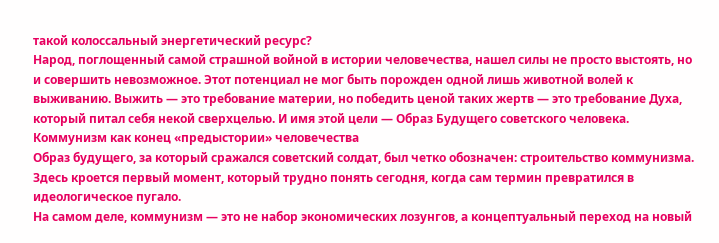такой колоссальный энергетический ресурс?
Народ, поглощенный самой страшной войной в истории человечества, нашел силы не просто выстоять, но и совершить невозможное. Этот потенциал не мог быть порожден одной лишь животной волей к выживанию. Выжить — это требование материи, но победить ценой таких жертв — это требование Духа, который питал себя некой сверхцелью. И имя этой цели — Образ Будущего советского человека.
Коммунизм как конец «предыстории» человечества
Образ будущего, за который сражался советский солдат, был четко обозначен: строительство коммунизма. Здесь кроется первый момент, который трудно понять сегодня, когда сам термин превратился в идеологическое пугало.
На самом деле, коммунизм — это не набор экономических лозунгов, а концептуальный переход на новый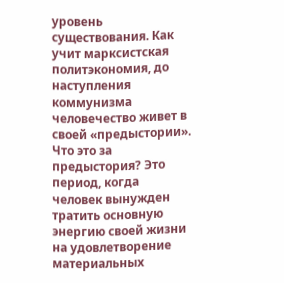уровень существования. Как учит марксистская политэкономия, до наступления коммунизма человечество живет в своей «предыстории».
Что это за предыстория? Это период, когда человек вынужден тратить основную энергию своей жизни на удовлетворение материальных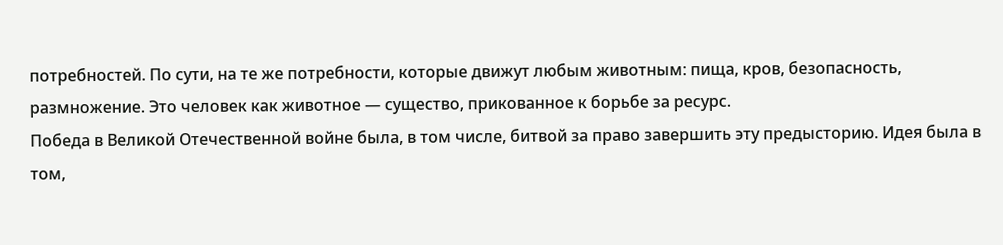потребностей. По сути, на те же потребности, которые движут любым животным: пища, кров, безопасность, размножение. Это человек как животное — существо, прикованное к борьбе за ресурс.
Победа в Великой Отечественной войне была, в том числе, битвой за право завершить эту предысторию. Идея была в том,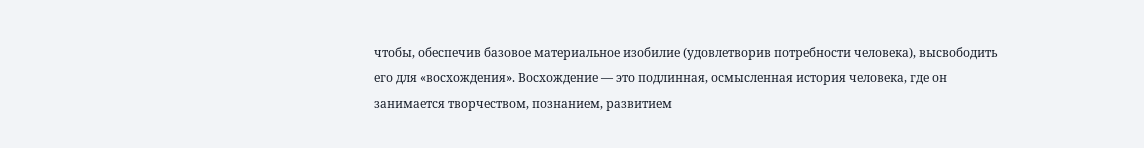чтобы, обеспечив базовое материальное изобилие (удовлетворив потребности человека), высвободить его для «восхождения». Восхождение — это подлинная, осмысленная история человека, где он занимается творчеством, познанием, развитием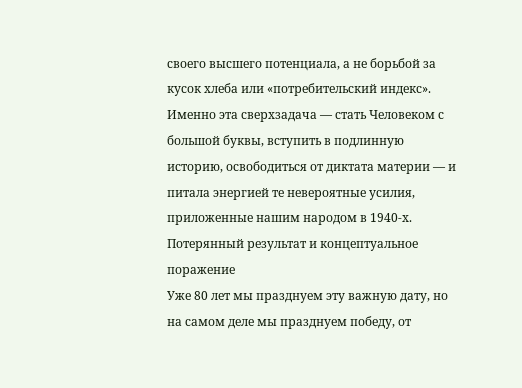своего высшего потенциала, а не борьбой за кусок хлеба или «потребительский индекс».
Именно эта сверхзадача — стать Человеком с большой буквы, вступить в подлинную историю, освободиться от диктата материи — и питала энергией те невероятные усилия, приложенные нашим народом в 1940-х.
Потерянный результат и концептуальное поражение
Уже 80 лет мы празднуем эту важную дату, но на самом деле мы празднуем победу, от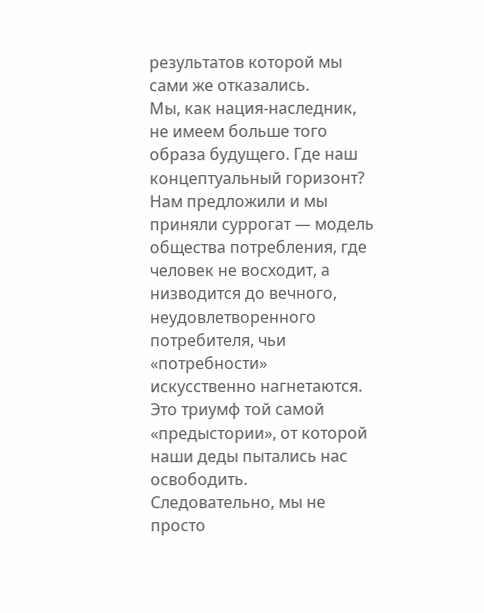результатов которой мы сами же отказались.
Мы, как нация-наследник, не имеем больше того образа будущего. Где наш концептуальный горизонт? Нам предложили и мы приняли суррогат — модель общества потребления, где человек не восходит, а низводится до вечного, неудовлетворенного потребителя, чьи «потребности» искусственно нагнетаются. Это триумф той самой «предыстории», от которой наши деды пытались нас освободить.
Следовательно, мы не просто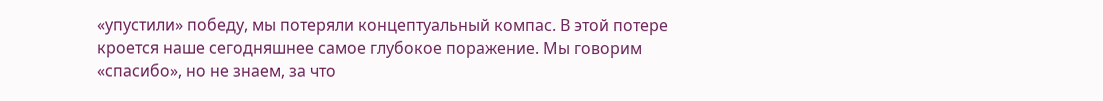«упустили» победу, мы потеряли концептуальный компас. В этой потере кроется наше сегодняшнее самое глубокое поражение. Мы говорим «спасибо», но не знаем, за что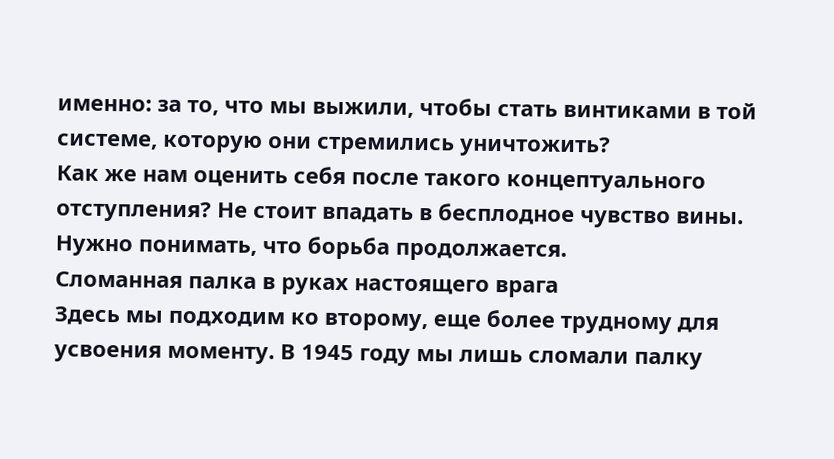именно: за то, что мы выжили, чтобы стать винтиками в той системе, которую они стремились уничтожить?
Как же нам оценить себя после такого концептуального отступления? Не стоит впадать в бесплодное чувство вины. Нужно понимать, что борьба продолжается.
Сломанная палка в руках настоящего врага
Здесь мы подходим ко второму, еще более трудному для усвоения моменту. В 1945 году мы лишь сломали палку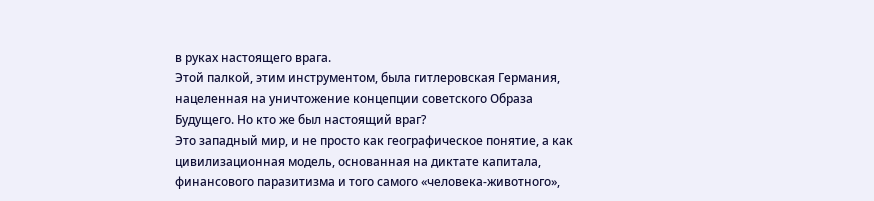в руках настоящего врага.
Этой палкой, этим инструментом, была гитлеровская Германия, нацеленная на уничтожение концепции советского Образа Будущего. Но кто же был настоящий враг?
Это западный мир, и не просто как географическое понятие, а как цивилизационная модель, основанная на диктате капитала, финансового паразитизма и того самого «человека-животного»,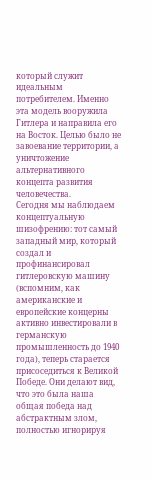который служит идеальным потребителем. Именно эта модель вооружила Гитлера и направила его на Восток. Целью было не завоевание территории, а уничтожение альтернативного концепта развития человечества.
Сегодня мы наблюдаем концептуальную шизофрению: тот самый западный мир, который создал и профинансировал гитлеровскую машину (вспомним, как американские и европейские концерны активно инвестировали в германскую промышленность до 1940 года), теперь старается присоседиться к Великой Победе. Они делают вид, что это была наша общая победа над абстрактным злом, полностью игнорируя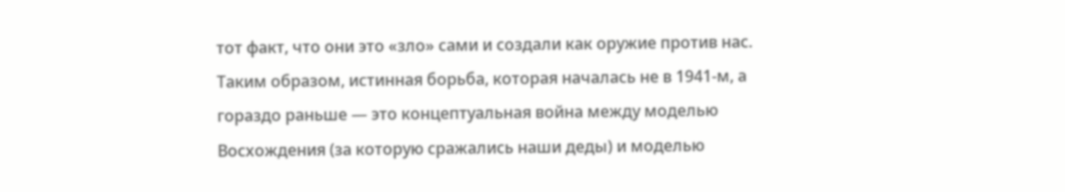тот факт, что они это «зло» сами и создали как оружие против нас.
Таким образом, истинная борьба, которая началась не в 1941-м, а гораздо раньше — это концептуальная война между моделью Восхождения (за которую сражались наши деды) и моделью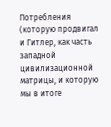Потребления (которую продвигал и Гитлер, как часть западной цивилизационной матрицы, и которую мы в итоге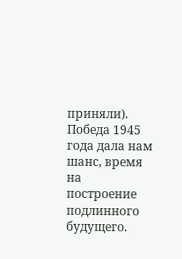приняли).
Победа 1945 года дала нам шанс, время на построение подлинного будущего.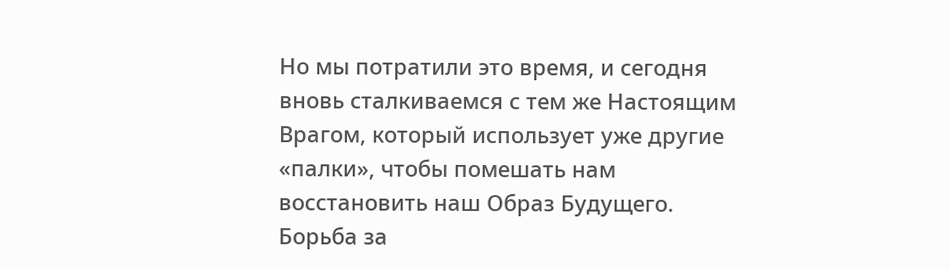Но мы потратили это время, и сегодня вновь сталкиваемся с тем же Настоящим Врагом, который использует уже другие «палки», чтобы помешать нам восстановить наш Образ Будущего.
Борьба за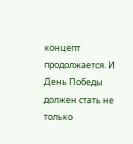концепт продолжается. И День Победы должен стать не только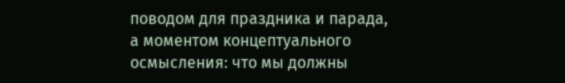поводом для праздника и парада, а моментом концептуального осмысления: что мы должны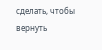сделать, чтобы вернуть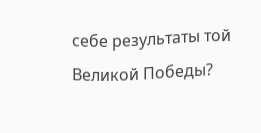себе результаты той Великой Победы?